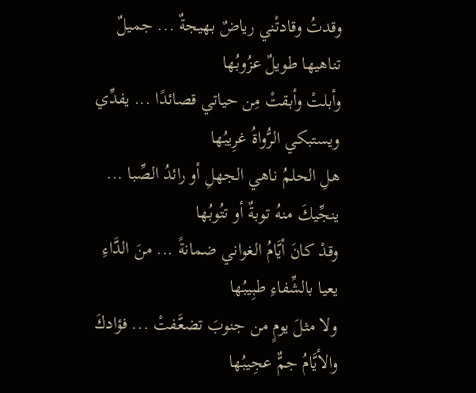وقدتُ وقادتْني رياضٌ بهيجةٌ ... جميلٌ تناهيها طويلٌ عزُوبُها
وأبلتْ وأبقتْ مِن حياتي قصائدًا ... يفدِّي ويستبكي الرُّواةُ غرِيبُها
هلِ الحلمُ ناهي الجهلِ أو رائدُ الصِّبا ... ينجِّيكَ منهُ توبةٌ أو تتُوبُها
وقدْ كانَ أيَّامُ الغواني ضمانةً ... منَ الدَّاءِ يعيا بالشِّفاءِ طبِيبُها
ولا مثلَ يومٍ من جنوبَ تضعَّفتْ ... فؤادكَ والأيَّامُ جمٌّ عجِيبُها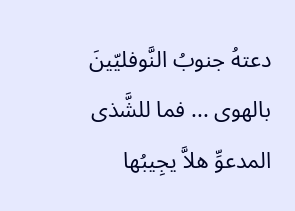دعتهُ جنوبُ النَّوفليّينَ بالهوى ... فما للشَّذى المدعوِّ هلاَّ يجِيبُها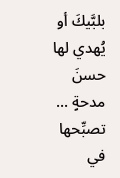بلبَّيكَ أو يُهدي لها حسنَ مدحةٍ ... تصبِّحها في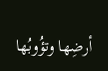أرضِها وتؤُوبُها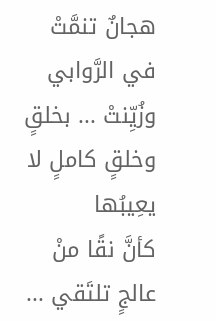هجانٌ تنمَّتْ في الرَّوابي وزُيِّنتْ ... بخلقٍ وخلقٍ كاملٍ لا يعِيبُها
كأنَّ نقًا منْ عالجٍ تلتَقي ...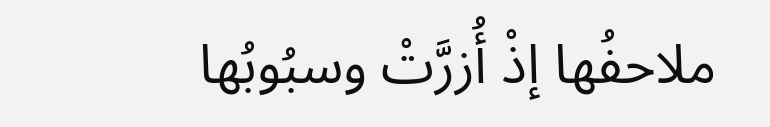ملاحفُها إذْ أُزرَّتْ وسبُوبُها